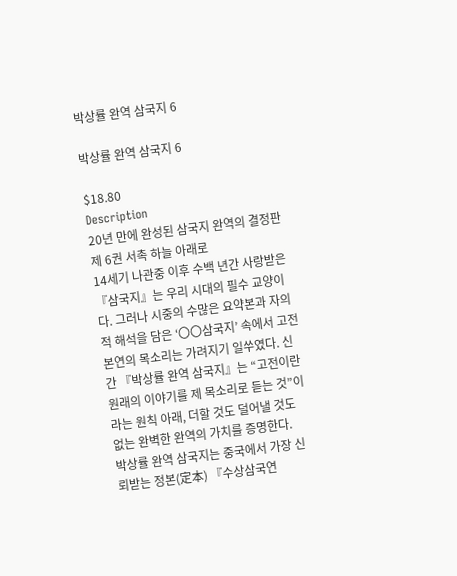박상률 완역 삼국지 6

박상률 완역 삼국지 6

$18.80
Description
20년 만에 완성된 삼국지 완역의 결정판
제 6권 서촉 하늘 아래로
14세기 나관중 이후 수백 년간 사랑받은 『삼국지』는 우리 시대의 필수 교양이다. 그러나 시중의 수많은 요약본과 자의적 해석을 담은 ‘〇〇삼국지’ 속에서 고전 본연의 목소리는 가려지기 일쑤였다. 신간 『박상률 완역 삼국지』는 “고전이란 원래의 이야기를 제 목소리로 듣는 것”이라는 원칙 아래, 더할 것도 덜어낼 것도 없는 완벽한 완역의 가치를 증명한다.
박상률 완역 삼국지는 중국에서 가장 신뢰받는 정본(定本) 『수상삼국연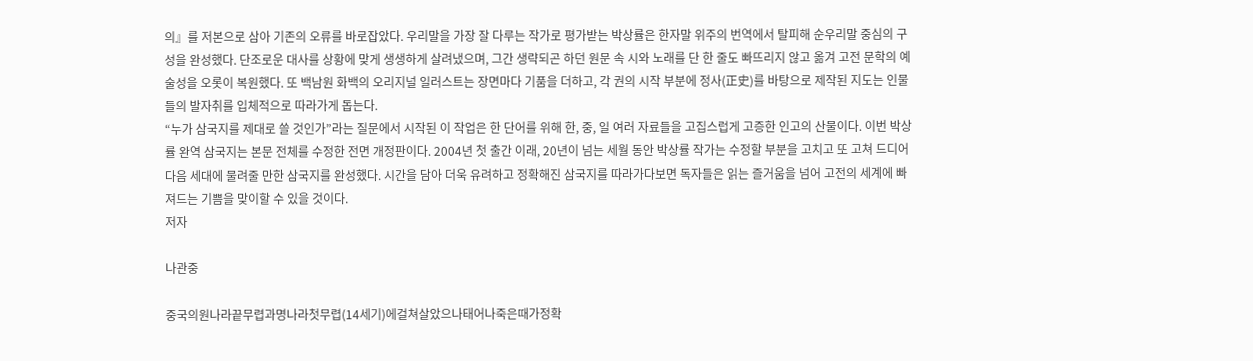의』를 저본으로 삼아 기존의 오류를 바로잡았다. 우리말을 가장 잘 다루는 작가로 평가받는 박상률은 한자말 위주의 번역에서 탈피해 순우리말 중심의 구성을 완성했다. 단조로운 대사를 상황에 맞게 생생하게 살려냈으며, 그간 생략되곤 하던 원문 속 시와 노래를 단 한 줄도 빠뜨리지 않고 옮겨 고전 문학의 예술성을 오롯이 복원했다. 또 백남원 화백의 오리지널 일러스트는 장면마다 기품을 더하고, 각 권의 시작 부분에 정사(正史)를 바탕으로 제작된 지도는 인물들의 발자취를 입체적으로 따라가게 돕는다.
“누가 삼국지를 제대로 쓸 것인가”라는 질문에서 시작된 이 작업은 한 단어를 위해 한, 중, 일 여러 자료들을 고집스럽게 고증한 인고의 산물이다. 이번 박상률 완역 삼국지는 본문 전체를 수정한 전면 개정판이다. 2004년 첫 출간 이래, 20년이 넘는 세월 동안 박상률 작가는 수정할 부분을 고치고 또 고쳐 드디어 다음 세대에 물려줄 만한 삼국지를 완성했다. 시간을 담아 더욱 유려하고 정확해진 삼국지를 따라가다보면 독자들은 읽는 즐거움을 넘어 고전의 세계에 빠져드는 기쁨을 맞이할 수 있을 것이다.
저자

나관중

중국의원나라끝무렵과명나라첫무렵(14세기)에걸쳐살았으나태어나죽은때가정확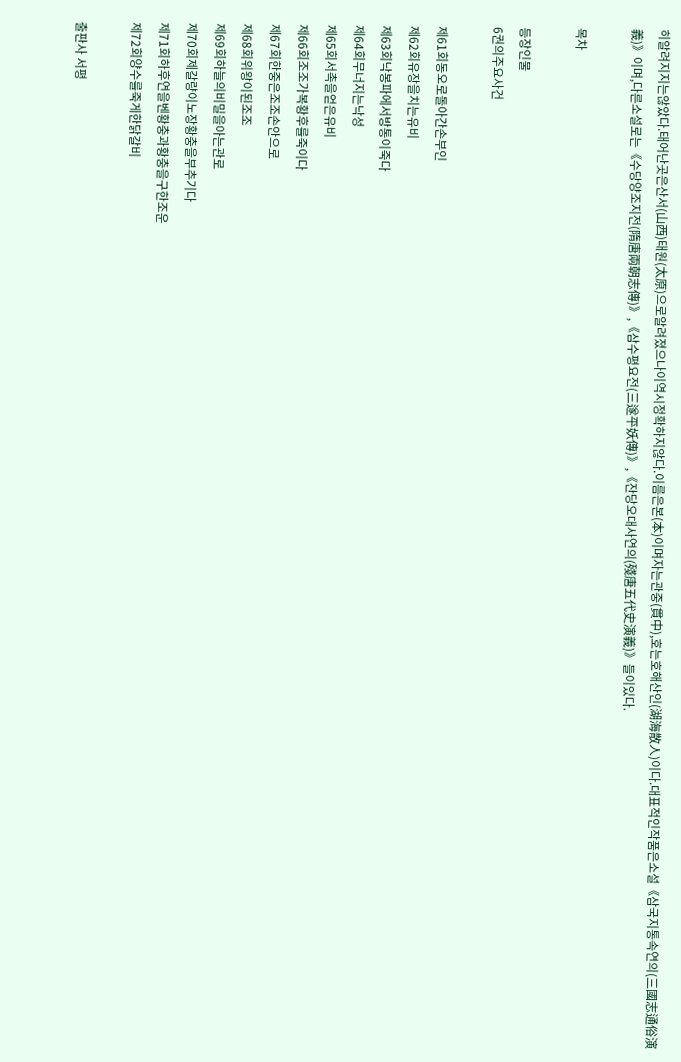히알려지지는않았다.태어난곳은산서(山西)태원(太原)으로알려졌으나이역시정확하지않다.이름은본(本)이며자는관중(貫中),호는호해산인(湖海散人)이다.대표적인작품은소설《삼국지통속연의(三國志通俗演義)》이며,다른소설로는《수당양조지전(隋唐兩朝志傳)》,《삼수평요전(三遂平妖傳)》,《잔당오대사연의(殘唐五代史演義)》들이있다.

목차

등장인물
6권의주요사건

제61회동오로돌아간손부인
제62회유장을치는유비
제63회낙봉파에서방통이죽다
제64회무너지는낙성
제65회서촉을얻은유비
제66회조조가복황후를죽이다
제67회한중은조조손안으로
제68회위왕이된조조
제69회하늘의비밀을아는관로
제70회제갈량이노장황충을부추기다
제71회하후연을벤황충과황충을구한조운
제72회양수를죽게한닭갈비

출판사 서평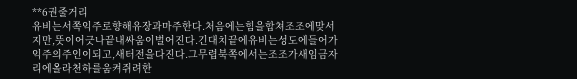**6권줄거리
유비는서쪽익주로향해유장과마주한다.처음에는힘을합쳐조조에맞서지만,뜻이어긋나끝내싸움이벌어진다.긴대치끝에유비는성도에들어가익주의주인이되고,새터전을다진다.그무렵북쪽에서는조조가새임금자리에올라천하를움켜쥐려한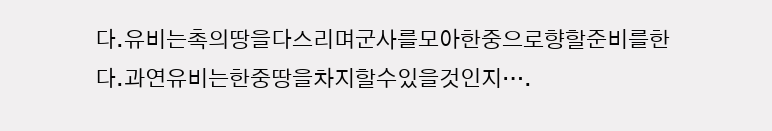다.유비는촉의땅을다스리며군사를모아한중으로향할준비를한다.과연유비는한중땅을차지할수있을것인지….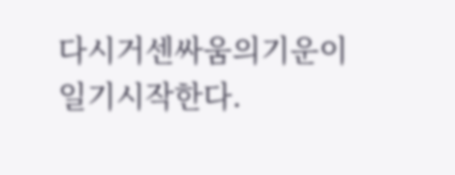다시거센싸움의기운이일기시작한다.